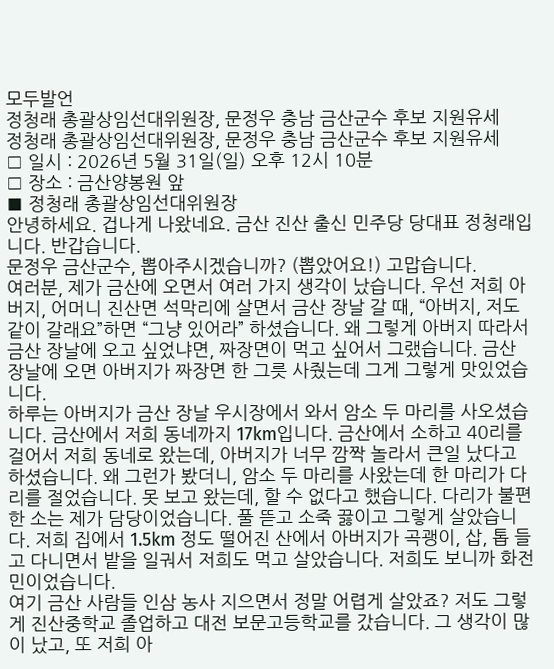모두발언
정청래 총괄상임선대위원장, 문정우 충남 금산군수 후보 지원유세
정청래 총괄상임선대위원장, 문정우 충남 금산군수 후보 지원유세
□ 일시 : 2026년 5월 31일(일) 오후 12시 10분
□ 장소 : 금산양봉원 앞
■ 정청래 총괄상임선대위원장
안녕하세요. 겁나게 나왔네요. 금산 진산 출신 민주당 당대표 정청래입니다. 반갑습니다.
문정우 금산군수, 뽑아주시겠습니까? (뽑았어요!) 고맙습니다.
여러분, 제가 금산에 오면서 여러 가지 생각이 났습니다. 우선 저희 아버지, 어머니 진산면 석막리에 살면서 금산 장날 갈 때, “아버지, 저도 같이 갈래요”하면 “그냥 있어라” 하셨습니다. 왜 그렇게 아버지 따라서 금산 장날에 오고 싶었냐면, 짜장면이 먹고 싶어서 그랬습니다. 금산 장날에 오면 아버지가 짜장면 한 그릇 사줬는데 그게 그렇게 맛있었습니다.
하루는 아버지가 금산 장날 우시장에서 와서 암소 두 마리를 사오셨습니다. 금산에서 저희 동네까지 17km입니다. 금산에서 소하고 40리를 걸어서 저희 동네로 왔는데, 아버지가 너무 깜짝 놀라서 큰일 났다고 하셨습니다. 왜 그런가 봤더니, 암소 두 마리를 사왔는데 한 마리가 다리를 절었습니다. 못 보고 왔는데, 할 수 없다고 했습니다. 다리가 불편한 소는 제가 담당이었습니다. 풀 뜯고 소죽 끓이고 그렇게 살았습니다. 저희 집에서 1.5km 정도 떨어진 산에서 아버지가 곡괭이, 삽, 톱 들고 다니면서 밭을 일궈서 저희도 먹고 살았습니다. 저희도 보니까 화전민이었습니다.
여기 금산 사람들 인삼 농사 지으면서 정말 어렵게 살았죠? 저도 그렇게 진산중학교 졸업하고 대전 보문고등학교를 갔습니다. 그 생각이 많이 났고, 또 저희 아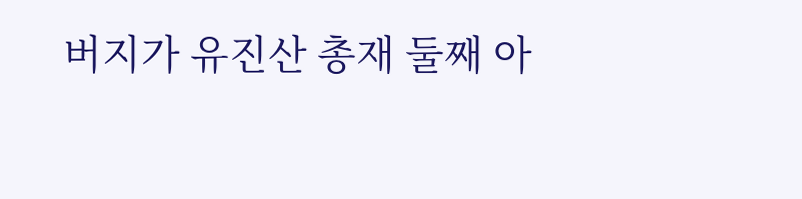버지가 유진산 총재 둘째 아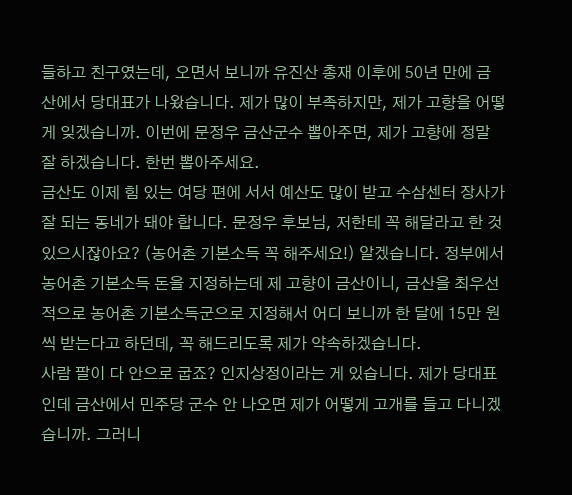들하고 친구였는데, 오면서 보니까 유진산 총재 이후에 50년 만에 금산에서 당대표가 나왔습니다. 제가 많이 부족하지만, 제가 고향을 어떻게 잊겠습니까. 이번에 문정우 금산군수 뽑아주면, 제가 고향에 정말 잘 하겠습니다. 한번 뽑아주세요.
금산도 이제 힘 있는 여당 편에 서서 예산도 많이 받고 수삼센터 장사가 잘 되는 동네가 돼야 합니다. 문정우 후보님, 저한테 꼭 해달라고 한 것 있으시잖아요? (농어촌 기본소득 꼭 해주세요!) 알겠습니다. 정부에서 농어촌 기본소득 돈을 지정하는데 제 고향이 금산이니, 금산을 최우선적으로 농어촌 기본소득군으로 지정해서 어디 보니까 한 달에 15만 원씩 받는다고 하던데, 꼭 해드리도록 제가 약속하겠습니다.
사람 팔이 다 안으로 굽죠? 인지상정이라는 게 있습니다. 제가 당대표인데 금산에서 민주당 군수 안 나오면 제가 어떻게 고개를 들고 다니겠습니까. 그러니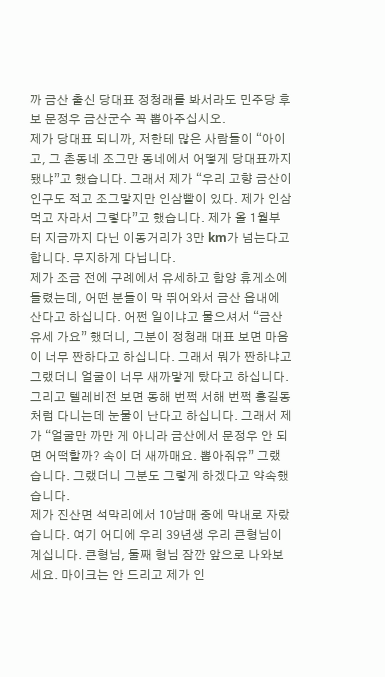까 금산 출신 당대표 정청래를 봐서라도 민주당 후보 문정우 금산군수 꼭 뽑아주십시오.
제가 당대표 되니까, 저한테 많은 사람들이 “아이고, 그 촌동네 조그만 동네에서 어떻게 당대표까지 됐냐”고 했습니다. 그래서 제가 “우리 고향 금산이 인구도 적고 조그맣지만 인삼빨이 있다. 제가 인삼 먹고 자라서 그렇다”고 했습니다. 제가 올 1월부터 지금까지 다닌 이동거리가 3만 km가 넘는다고 합니다. 무지하게 다닙니다.
제가 조금 전에 구례에서 유세하고 함양 휴게소에 들렸는데, 어떤 분들이 막 뛰어와서 금산 읍내에 산다고 하십니다. 어쩐 일이냐고 물으셔서 “금산 유세 가요” 했더니, 그분이 정청래 대표 보면 마음이 너무 짠하다고 하십니다. 그래서 뭐가 짠하냐고 그랬더니 얼굴이 너무 새까맣게 탔다고 하십니다. 그리고 텔레비전 보면 동해 번쩍 서해 번쩍 홍길동처럼 다니는데 눈물이 난다고 하십니다. 그래서 제가 “얼굴만 까만 게 아니라 금산에서 문정우 안 되면 어떡할까? 속이 더 새까매요. 뽑아줘유” 그랬습니다. 그랬더니 그분도 그렇게 하겠다고 약속했습니다.
제가 진산면 석막리에서 10남매 중에 막내로 자랐습니다. 여기 어디에 우리 39년생 우리 큰형님이 계십니다. 큰형님, 둘째 형님 잠깐 앞으로 나와보세요. 마이크는 안 드리고 제가 인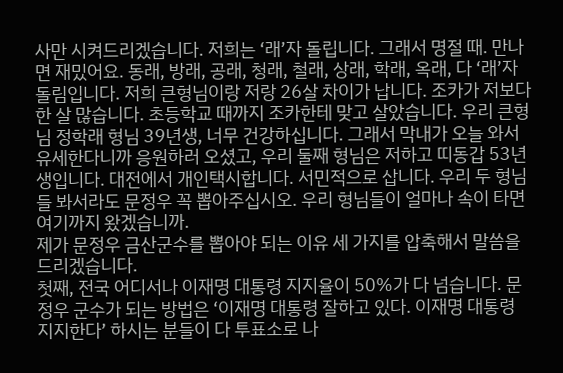사만 시켜드리겠습니다. 저희는 ‘래’자 돌립니다. 그래서 명절 때. 만나면 재밌어요. 동래, 방래, 공래, 청래, 철래, 상래, 학래, 옥래, 다 ‘래’자 돌림입니다. 저희 큰형님이랑 저랑 26살 차이가 납니다. 조카가 저보다 한 살 많습니다. 초등학교 때까지 조카한테 맞고 살았습니다. 우리 큰형님 정학래 형님 39년생, 너무 건강하십니다. 그래서 막내가 오늘 와서 유세한다니까 응원하러 오셨고, 우리 둘째 형님은 저하고 띠동갑 53년생입니다. 대전에서 개인택시합니다. 서민적으로 삽니다. 우리 두 형님들 봐서라도 문정우 꼭 뽑아주십시오. 우리 형님들이 얼마나 속이 타면 여기까지 왔겠습니까.
제가 문정우 금산군수를 뽑아야 되는 이유 세 가지를 압축해서 말씀을 드리겠습니다.
첫째, 전국 어디서나 이재명 대통령 지지율이 50%가 다 넘습니다. 문정우 군수가 되는 방법은 ‘이재명 대통령 잘하고 있다. 이재명 대통령 지지한다’ 하시는 분들이 다 투표소로 나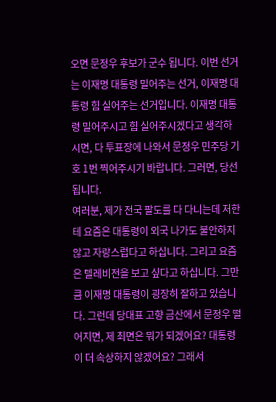오면 문정우 후보가 군수 됩니다. 이번 선거는 이재명 대통령 밀어주는 선거, 이재명 대통령 힘 실어주는 선거입니다. 이재명 대통령 밀어주시고 힘 실어주시겠다고 생각하시면, 다 투표장에 나와서 문정우 민주당 기호 1번 찍어주시기 바랍니다. 그러면, 당선됩니다.
여러분, 제가 전국 팔도를 다 다니는데 저한테 요즘은 대통령이 외국 나가도 불안하지 않고 자랑스럽다고 하십니다. 그리고 요즘은 텔레비전을 보고 싶다고 하십니다. 그만큼 이재명 대통령이 굉장히 잘하고 있습니다. 그런데 당대표 고향 금산에서 문정우 떨어지면, 제 최면은 뭐가 되겠어요? 대통령이 더 속상하지 않겠어요? 그래서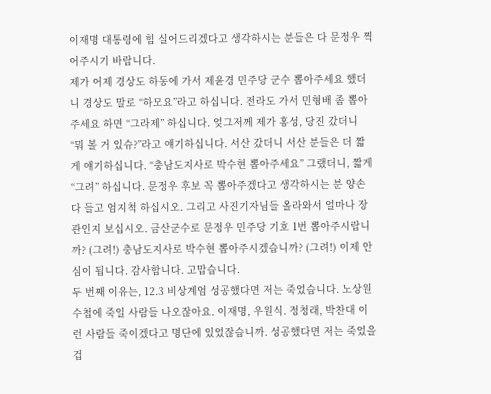이재명 대통령에 힘 실어드리겠다고 생각하시는 분들은 다 문정우 찍어주시기 바랍니다.
제가 어제 경상도 하동에 가서 제윤경 민주당 군수 뽑아주세요 했더니 경상도 말로 “하모요”라고 하십니다. 전라도 가서 민형배 좀 뽑아주세요 하면 “그라제” 하십니다. 엊그저께 제가 홍성, 당진 갔더니 “뭐 볼 거 있슈?”라고 얘기하십니다. 서산 갔더니 서산 분들은 더 짧게 얘기하십니다. “충남도지사로 박수현 뽑아주세요” 그랬더니, 짧게 “그려” 하십니다. 문정우 후보 꼭 뽑아주겠다고 생각하시는 분 양손 다 들고 엄지척 하십시오. 그리고 사진기자님들 올라와서 얼마나 장관인지 보십시오. 금산군수로 문정우 민주당 기호 1번 뽑아주시랍니까? (그려!) 충남도지사로 박수현 뽑아주시겠습니까? (그려!) 이제 안심이 됩니다. 감사합니다. 고맙습니다.
두 번째 이유는, 12.3 비상계엄 성공했다면 저는 죽었습니다. 노상원 수첩에 죽일 사람들 나오잖아요. 이재명, 우원식. 정청래, 박찬대 이런 사람들 죽이겠다고 명단에 있었잖습니까. 성공했다면 저는 죽었을 겁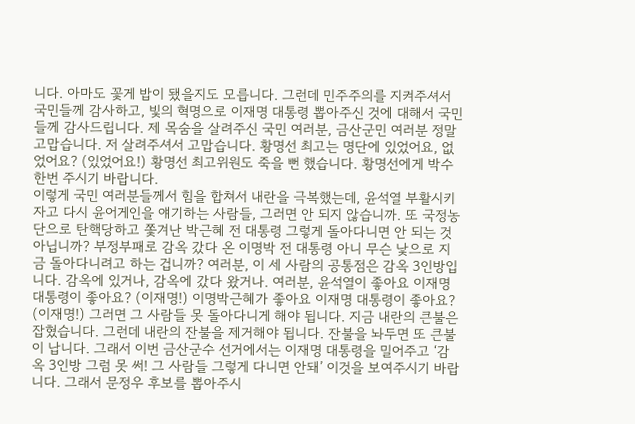니다. 아마도 꽃게 밥이 됐을지도 모릅니다. 그런데 민주주의를 지켜주셔서 국민들께 감사하고, 빛의 혁명으로 이재명 대통령 뽑아주신 것에 대해서 국민들께 감사드립니다. 제 목숨을 살려주신 국민 여러분, 금산군민 여러분 정말 고맙습니다. 저 살려주셔서 고맙습니다. 황명선 최고는 명단에 있었어요, 없었어요? (있었어요!) 황명선 최고위원도 죽을 뻔 했습니다. 황명선에게 박수 한번 주시기 바랍니다.
이렇게 국민 여러분들께서 힘을 합쳐서 내란을 극복했는데, 윤석열 부활시키자고 다시 윤어게인을 얘기하는 사람들, 그러면 안 되지 않습니까. 또 국정농단으로 탄핵당하고 쫓겨난 박근혜 전 대통령 그렇게 돌아다니면 안 되는 것 아닙니까? 부정부패로 감옥 갔다 온 이명박 전 대통령 아니 무슨 낯으로 지금 돌아다니려고 하는 겁니까? 여러분, 이 세 사람의 공통점은 감옥 3인방입니다. 감옥에 있거나, 감옥에 갔다 왔거나. 여러분, 윤석열이 좋아요 이재명 대통령이 좋아요? (이재명!) 이명박근혜가 좋아요 이재명 대통령이 좋아요? (이재명!) 그러면 그 사람들 못 돌아다니게 해야 됩니다. 지금 내란의 큰불은 잡혔습니다. 그런데 내란의 잔불을 제거해야 됩니다. 잔불을 놔두면 또 큰불이 납니다. 그래서 이번 금산군수 선거에서는 이재명 대통령을 밀어주고 ‘감옥 3인방 그럼 못 써! 그 사람들 그렇게 다니면 안돼’ 이것을 보여주시기 바랍니다. 그래서 문정우 후보를 뽑아주시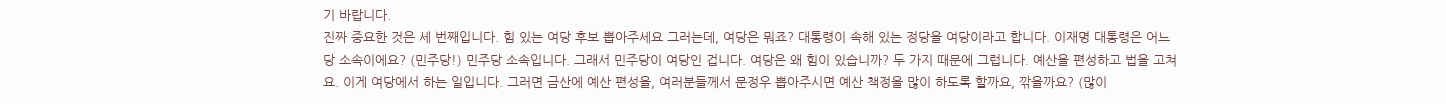기 바랍니다.
진짜 중요한 것은 세 번째입니다. 힘 있는 여당 후보 뽑아주세요 그러는데, 여당은 뭐죠? 대통령이 속해 있는 정당을 여당이라고 합니다. 이재명 대통령은 어느 당 소속이에요? (민주당!) 민주당 소속입니다. 그래서 민주당이 여당인 겁니다. 여당은 왜 힘이 있습니까? 두 가지 때문에 그럽니다. 예산을 편성하고 법을 고쳐요. 이게 여당에서 하는 일입니다. 그러면 금산에 예산 편성을, 여러분들께서 문정우 뽑아주시면 예산 책정을 많이 하도록 할까요, 깎을까요? (많이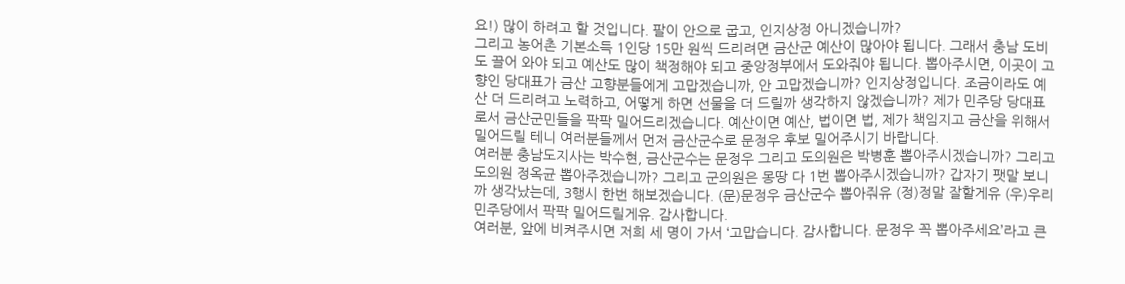요!) 많이 하려고 할 것입니다. 팔이 안으로 굽고, 인지상정 아니겠습니까?
그리고 농어촌 기본소득 1인당 15만 원씩 드리려면 금산군 예산이 많아야 됩니다. 그래서 충남 도비도 끌어 와야 되고 예산도 많이 책정해야 되고 중앙정부에서 도와줘야 됩니다. 뽑아주시면, 이곳이 고향인 당대표가 금산 고향분들에게 고맙겠습니까, 안 고맙겠습니까? 인지상정입니다. 조금이라도 예산 더 드리려고 노력하고, 어떻게 하면 선물을 더 드릴까 생각하지 않겠습니까? 제가 민주당 당대표로서 금산군민들을 팍팍 밀어드리겠습니다. 예산이면 예산, 법이면 법, 제가 책임지고 금산을 위해서 밀어드릴 테니 여러분들께서 먼저 금산군수로 문정우 후보 밀어주시기 바랍니다.
여러분 충남도지사는 박수현, 금산군수는 문정우 그리고 도의원은 박병훈 뽑아주시겠습니까? 그리고 도의원 정옥균 뽑아주겠습니까? 그리고 군의원은 몽땅 다 1번 뽑아주시겠습니까? 갑자기 팻말 보니까 생각났는데, 3행시 한번 해보겠습니다. (문)문정우 금산군수 뽑아줘유 (정)정말 잘할게유 (우)우리 민주당에서 팍팍 밀어드릴게유. 감사합니다.
여러분, 앞에 비켜주시면 저희 세 명이 가서 ‘고맙습니다. 감사합니다. 문정우 꼭 뽑아주세요’라고 큰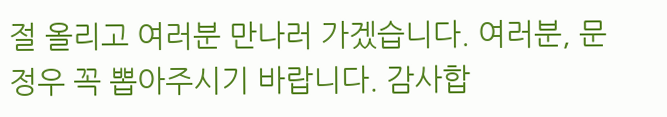절 올리고 여러분 만나러 가겠습니다. 여러분, 문정우 꼭 뽑아주시기 바랍니다. 감사합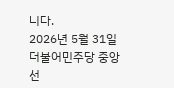니다.
2026년 5월 31일
더불어민주당 중앙선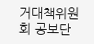거대책위원회 공보단